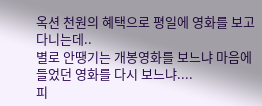옥션 천원의 혜택으로 평일에 영화를 보고 다니는데..
별로 안땡기는 개봉영화를 보느냐 마음에 들었던 영화를 다시 보느냐....
피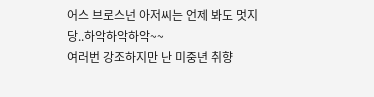어스 브로스넌 아저씨는 언제 봐도 멋지당..하악하악하악~~
여러번 강조하지만 난 미중년 취향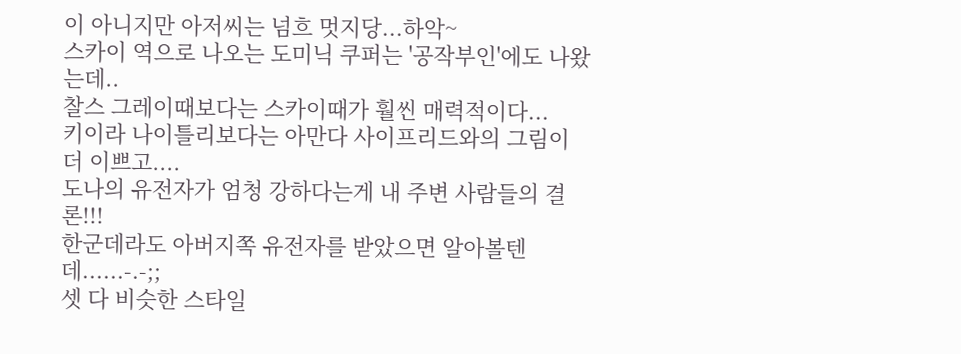이 아니지만 아저씨는 넘흐 멋지당...하악~
스카이 역으로 나오는 도미닉 쿠퍼는 '공작부인'에도 나왔는데..
찰스 그레이때보다는 스카이때가 훨씬 매력적이다...
키이라 나이틀리보다는 아만다 사이프리드와의 그림이 더 이쁘고....
도나의 유전자가 엄청 강하다는게 내 주변 사람들의 결론!!!
한군데라도 아버지쪽 유전자를 받았으면 알아볼텐데......-.-;;
셋 다 비슷한 스타일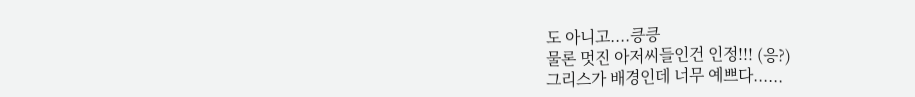도 아니고....킁킁
물론 멋진 아저씨들인건 인정!!! (응?)
그리스가 배경인데 너무 예쁘다......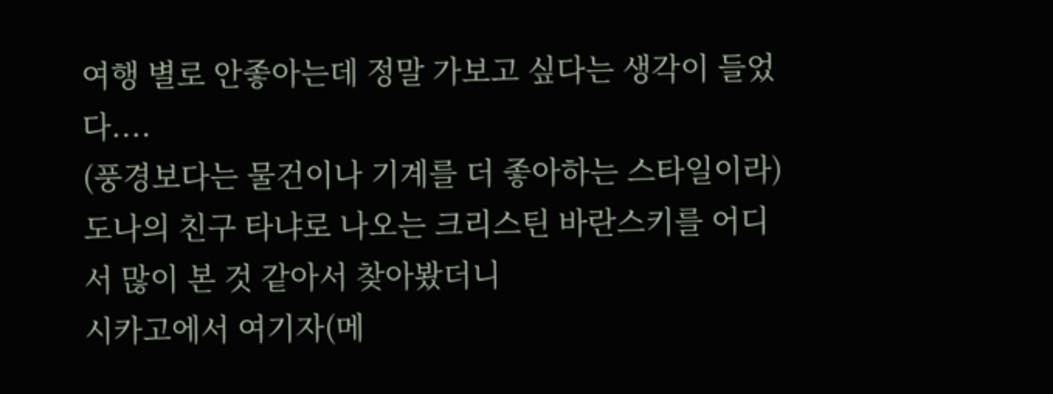여행 별로 안좋아는데 정말 가보고 싶다는 생각이 들었다....
(풍경보다는 물건이나 기계를 더 좋아하는 스타일이라)
도나의 친구 타냐로 나오는 크리스틴 바란스키를 어디서 많이 본 것 같아서 찾아봤더니
시카고에서 여기자(메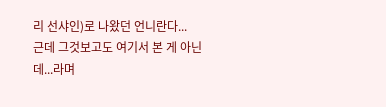리 선샤인)로 나왔던 언니란다...
근데 그것보고도 여기서 본 게 아닌데...라며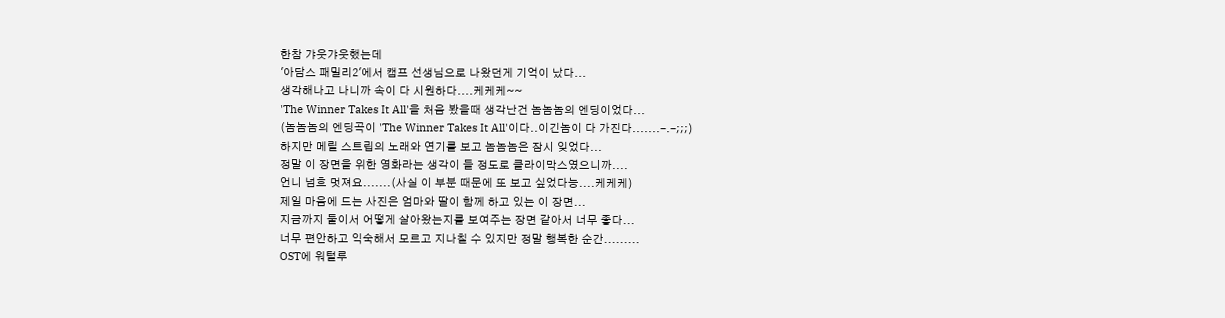한참 갸웃갸웃했는데
'아담스 패밀리2'에서 캠프 선생님으로 나왔던게 기억이 났다...
생각해나고 나니까 속이 다 시원하다....케케케~~
'The Winner Takes It All'을 처음 봤을때 생각난건 놈놈놈의 엔딩이었다...
(놈놈놈의 엔딩곡이 'The Winner Takes It All'이다..이긴놈이 다 가진다.......-.-;;;)
하지만 메릴 스트립의 노래와 연기를 보고 놈놈놈은 잠시 잊었다...
정말 이 장면을 위한 영화라는 생각이 들 정도로 클라이막스였으니까....
언니 넘흐 멋져요.......(사실 이 부분 때문에 또 보고 싶었다능....케케케)
제일 마음에 드는 사진은 엄마와 딸이 함께 하고 있는 이 장면...
지금까지 둘이서 어떻게 살아왔는지를 보여주는 장면 같아서 너무 좋다...
너무 편안하고 익숙해서 모르고 지나칠 수 있지만 정말 행복한 순간.........
OST에 워털루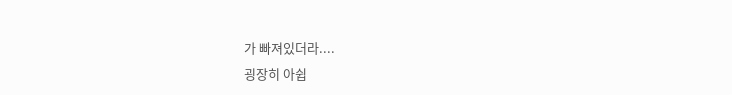가 빠져있더라....
굉장히 아쉽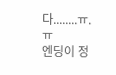다........ㅠ.ㅠ
엔딩이 정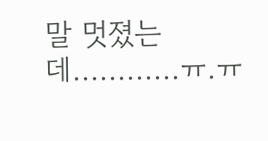말 멋졌는데............ㅠ.ㅠ